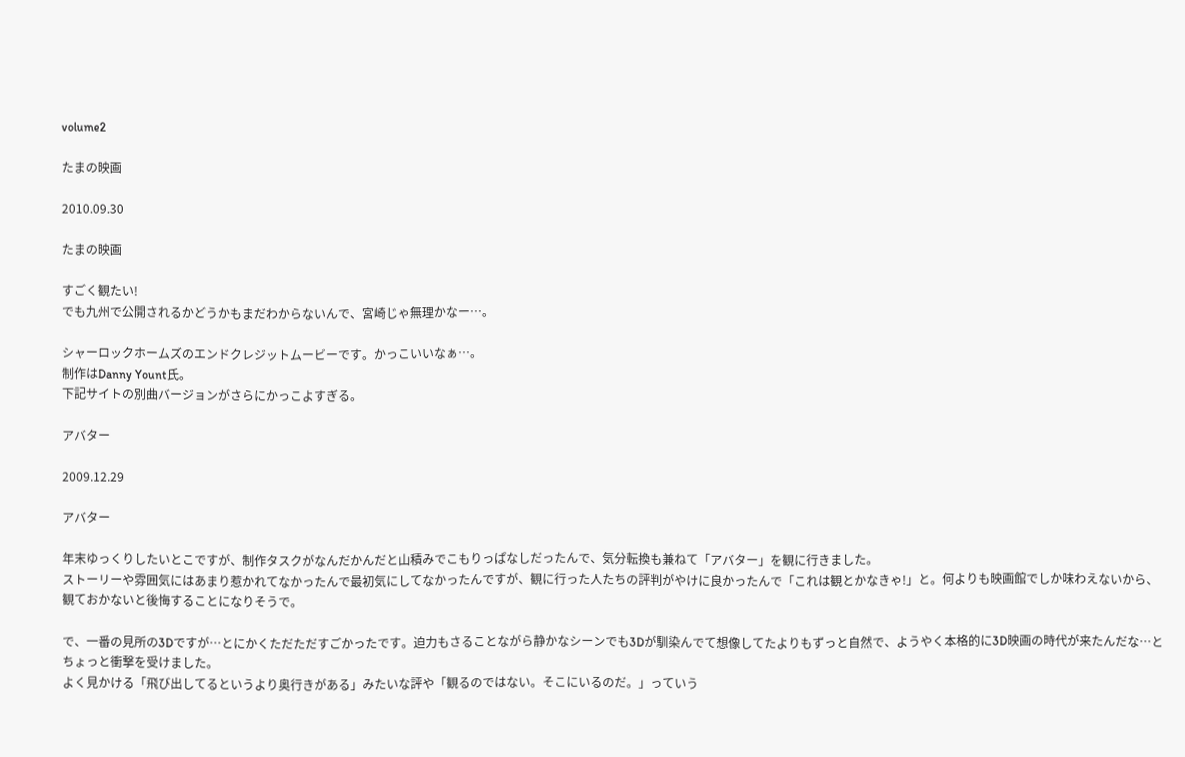volume2

たまの映画

2010.09.30

たまの映画

すごく観たい!
でも九州で公開されるかどうかもまだわからないんで、宮崎じゃ無理かなー…。

シャーロックホームズのエンドクレジットムービーです。かっこいいなぁ…。
制作はDanny Yount氏。
下記サイトの別曲バージョンがさらにかっこよすぎる。

アバター

2009.12.29

アバター

年末ゆっくりしたいとこですが、制作タスクがなんだかんだと山積みでこもりっぱなしだったんで、気分転換も兼ねて「アバター」を観に行きました。
ストーリーや雰囲気にはあまり惹かれてなかったんで最初気にしてなかったんですが、観に行った人たちの評判がやけに良かったんで「これは観とかなきゃ!」と。何よりも映画館でしか味わえないから、観ておかないと後悔することになりそうで。

で、一番の見所の3Dですが…とにかくただただすごかったです。迫力もさることながら静かなシーンでも3Dが馴染んでて想像してたよりもずっと自然で、ようやく本格的に3D映画の時代が来たんだな…とちょっと衝撃を受けました。
よく見かける「飛び出してるというより奥行きがある」みたいな評や「観るのではない。そこにいるのだ。」っていう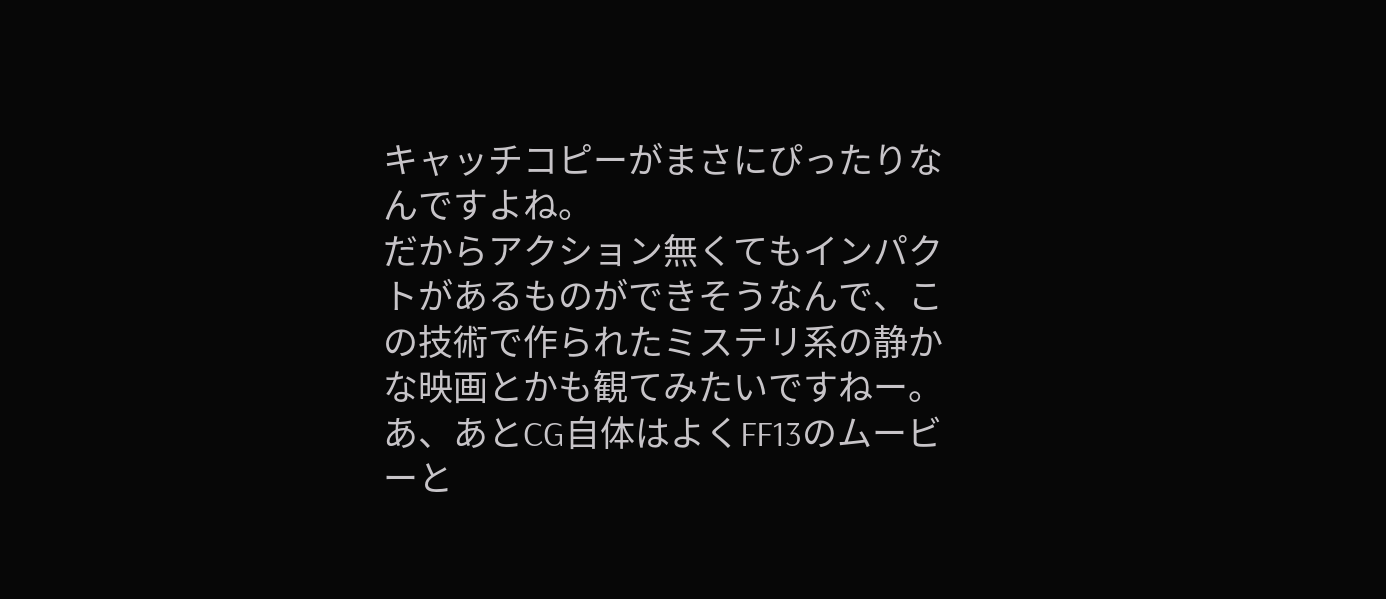キャッチコピーがまさにぴったりなんですよね。
だからアクション無くてもインパクトがあるものができそうなんで、この技術で作られたミステリ系の静かな映画とかも観てみたいですねー。
あ、あとCG自体はよくFF13のムービーと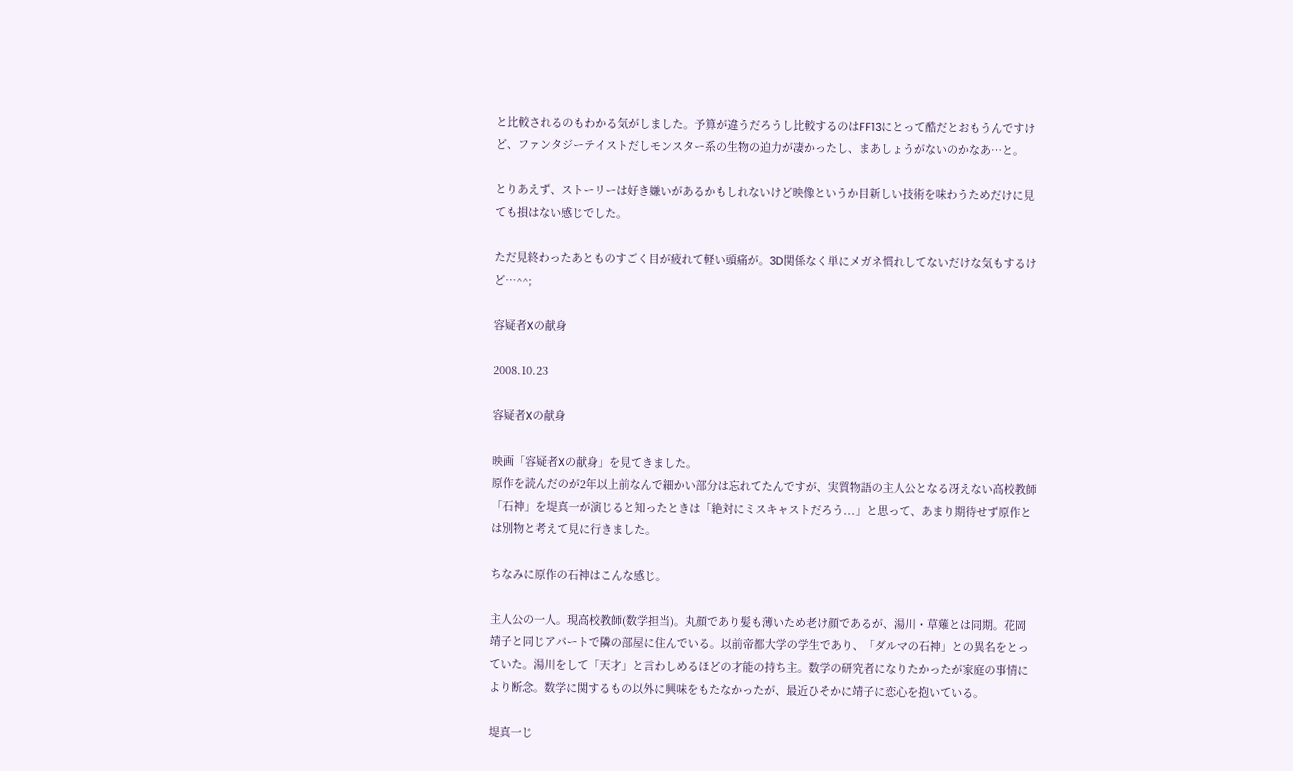と比較されるのもわかる気がしました。予算が違うだろうし比較するのはFF13にとって酷だとおもうんですけど、ファンタジーテイストだしモンスター系の生物の迫力が凄かったし、まあしょうがないのかなあ…と。

とりあえず、ストーリーは好き嫌いがあるかもしれないけど映像というか目新しい技術を味わうためだけに見ても損はない感じでした。

ただ見終わったあとものすごく目が疲れて軽い頭痛が。3D関係なく単にメガネ慣れしてないだけな気もするけど…^^;

容疑者Xの献身

2008.10.23

容疑者Xの献身

映画「容疑者Xの献身」を見てきました。
原作を読んだのが2年以上前なんで細かい部分は忘れてたんですが、実質物語の主人公となる冴えない高校教師「石神」を堤真一が演じると知ったときは「絶対にミスキャストだろう...」と思って、あまり期待せず原作とは別物と考えて見に行きました。

ちなみに原作の石神はこんな感じ。

主人公の一人。現高校教師(数学担当)。丸顔であり髪も薄いため老け顔であるが、湯川・草薙とは同期。花岡靖子と同じアパートで隣の部屋に住んでいる。以前帝都大学の学生であり、「ダルマの石神」との異名をとっていた。湯川をして「天才」と言わしめるほどの才能の持ち主。数学の研究者になりたかったが家庭の事情により断念。数学に関するもの以外に興味をもたなかったが、最近ひそかに靖子に恋心を抱いている。

堤真一じ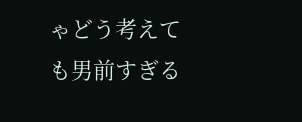ゃどう考えても男前すぎる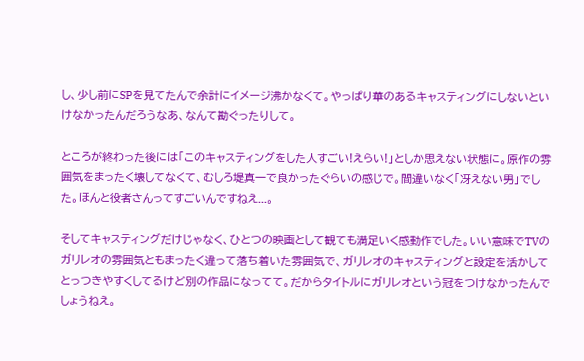し、少し前にSPを見てたんで余計にイメージ沸かなくて。やっぱり華のあるキャスティングにしないといけなかったんだろうなあ、なんて勘ぐったりして。

ところが終わった後には「このキャスティングをした人すごい!えらい!」としか思えない状態に。原作の雰囲気をまったく壊してなくて、むしろ堤真一で良かったぐらいの感じで。間違いなく「冴えない男」でした。ほんと役者さんってすごいんですねえ...。

そしてキャスティングだけじゃなく、ひとつの映画として観ても満足いく感動作でした。いい意味でTVのガリレオの雰囲気ともまったく違って落ち着いた雰囲気で、ガリレオのキャスティングと設定を活かしてとっつきやすくしてるけど別の作品になってて。だからタイトルにガリレオという冠をつけなかったんでしょうねえ。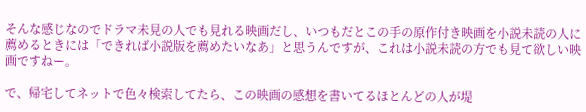そんな感じなのでドラマ未見の人でも見れる映画だし、いつもだとこの手の原作付き映画を小説未読の人に薦めるときには「できれば小説版を薦めたいなあ」と思うんですが、これは小説未読の方でも見て欲しい映画ですねー。

で、帰宅してネットで色々検索してたら、この映画の感想を書いてるほとんどの人が堤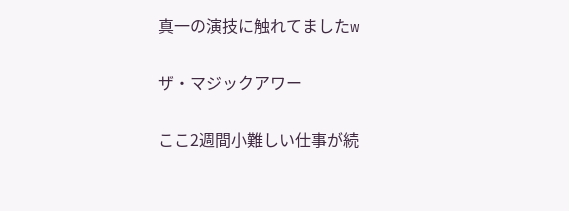真一の演技に触れてましたw

ザ・マジックアワー

ここ2週間小難しい仕事が続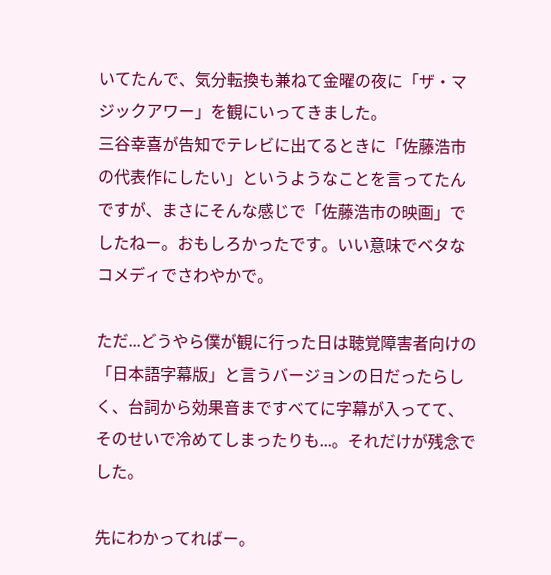いてたんで、気分転換も兼ねて金曜の夜に「ザ・マジックアワー」を観にいってきました。
三谷幸喜が告知でテレビに出てるときに「佐藤浩市の代表作にしたい」というようなことを言ってたんですが、まさにそんな感じで「佐藤浩市の映画」でしたねー。おもしろかったです。いい意味でベタなコメディでさわやかで。

ただ...どうやら僕が観に行った日は聴覚障害者向けの「日本語字幕版」と言うバージョンの日だったらしく、台詞から効果音まですべてに字幕が入ってて、そのせいで冷めてしまったりも...。それだけが残念でした。

先にわかってればー。